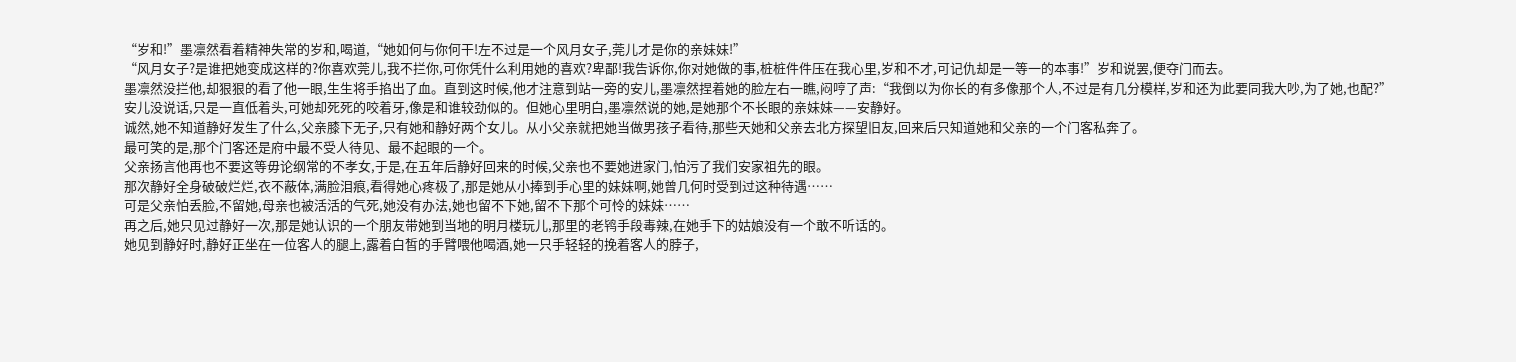“岁和!”墨凛然看着精神失常的岁和,喝道,“她如何与你何干!左不过是一个风月女子,莞儿才是你的亲妹妹!”
“风月女子?是谁把她变成这样的?你喜欢莞儿,我不拦你,可你凭什么利用她的喜欢?卑鄙!我告诉你,你对她做的事,桩桩件件压在我心里,岁和不才,可记仇却是一等一的本事!”岁和说罢,便夺门而去。
墨凛然没拦他,却狠狠的看了他一眼,生生将手掐出了血。直到这时候,他才注意到站一旁的安儿,墨凛然捏着她的脸左右一瞧,闷哼了声:“我倒以为你长的有多像那个人,不过是有几分模样,岁和还为此要同我大吵,为了她,也配?”
安儿没说话,只是一直低着头,可她却死死的咬着牙,像是和谁较劲似的。但她心里明白,墨凛然说的她,是她那个不长眼的亲妹妹——安静好。
诚然,她不知道静好发生了什么,父亲膝下无子,只有她和静好两个女儿。从小父亲就把她当做男孩子看待,那些天她和父亲去北方探望旧友,回来后只知道她和父亲的一个门客私奔了。
最可笑的是,那个门客还是府中最不受人待见、最不起眼的一个。
父亲扬言他再也不要这等毋论纲常的不孝女,于是,在五年后静好回来的时候,父亲也不要她进家门,怕污了我们安家祖先的眼。
那次静好全身破破烂烂,衣不蔽体,满脸泪痕,看得她心疼极了,那是她从小捧到手心里的妹妹啊,她曾几何时受到过这种待遇……
可是父亲怕丢脸,不留她,母亲也被活活的气死,她没有办法,她也留不下她,留不下那个可怜的妹妹……
再之后,她只见过静好一次,那是她认识的一个朋友带她到当地的明月楼玩儿,那里的老鸨手段毒辣,在她手下的姑娘没有一个敢不听话的。
她见到静好时,静好正坐在一位客人的腿上,露着白皙的手臂喂他喝酒,她一只手轻轻的挽着客人的脖子,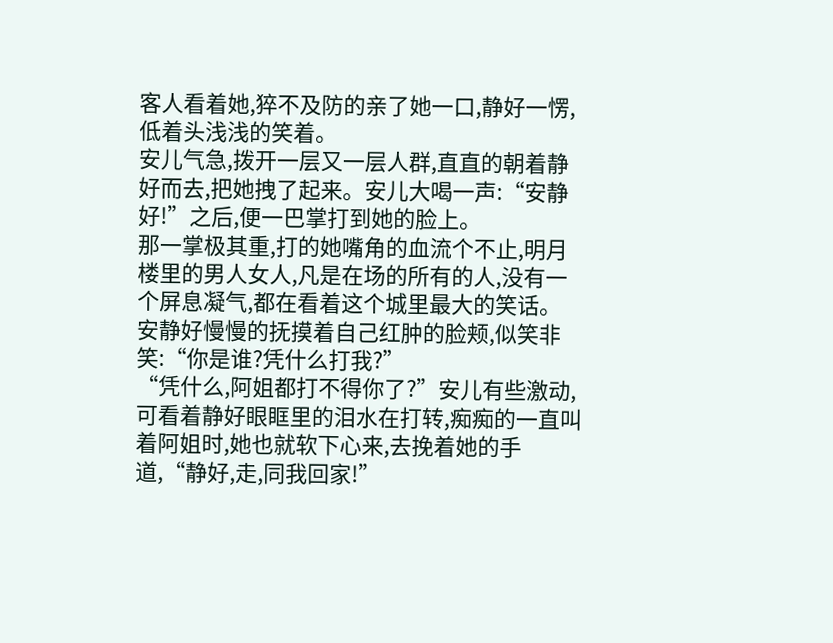客人看着她,猝不及防的亲了她一口,静好一愣,低着头浅浅的笑着。
安儿气急,拨开一层又一层人群,直直的朝着静好而去,把她拽了起来。安儿大喝一声:“安静好!”之后,便一巴掌打到她的脸上。
那一掌极其重,打的她嘴角的血流个不止,明月楼里的男人女人,凡是在场的所有的人,没有一个屏息凝气,都在看着这个城里最大的笑话。
安静好慢慢的抚摸着自己红肿的脸颊,似笑非笑:“你是谁?凭什么打我?”
“凭什么,阿姐都打不得你了?”安儿有些激动,可看着静好眼眶里的泪水在打转,痴痴的一直叫着阿姐时,她也就软下心来,去挽着她的手道,“静好,走,同我回家!”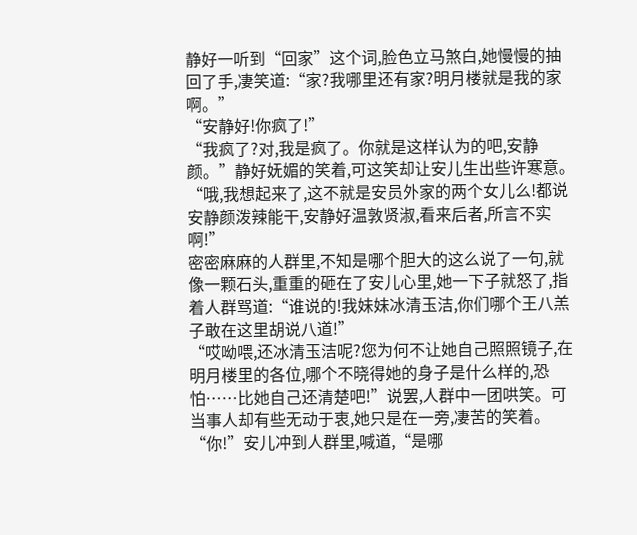静好一听到“回家”这个词,脸色立马煞白,她慢慢的抽回了手,凄笑道:“家?我哪里还有家?明月楼就是我的家啊。”
“安静好!你疯了!”
“我疯了?对,我是疯了。你就是这样认为的吧,安静颜。”静好妩媚的笑着,可这笑却让安儿生出些许寒意。
“哦,我想起来了,这不就是安员外家的两个女儿么!都说安静颜泼辣能干,安静好温敦贤淑,看来后者,所言不实啊!”
密密麻麻的人群里,不知是哪个胆大的这么说了一句,就像一颗石头,重重的砸在了安儿心里,她一下子就怒了,指着人群骂道:“谁说的!我妹妹冰清玉洁,你们哪个王八羔子敢在这里胡说八道!”
“哎呦喂,还冰清玉洁呢?您为何不让她自己照照镜子,在明月楼里的各位,哪个不晓得她的身子是什么样的,恐怕……比她自己还清楚吧!”说罢,人群中一团哄笑。可当事人却有些无动于衷,她只是在一旁,凄苦的笑着。
“你!”安儿冲到人群里,喊道,“是哪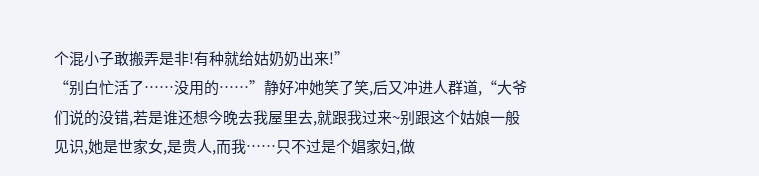个混小子敢搬弄是非!有种就给姑奶奶出来!”
“别白忙活了……没用的……”静好冲她笑了笑,后又冲进人群道,“大爷们说的没错,若是谁还想今晚去我屋里去,就跟我过来~别跟这个姑娘一般见识,她是世家女,是贵人,而我……只不过是个娼家妇,做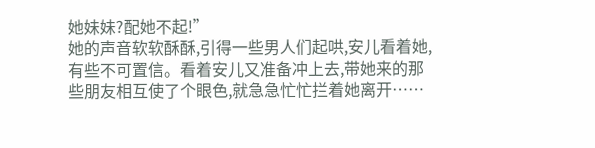她妹妹?配她不起!”
她的声音软软酥酥,引得一些男人们起哄,安儿看着她,有些不可置信。看着安儿又准备冲上去,带她来的那些朋友相互使了个眼色,就急急忙忙拦着她离开……